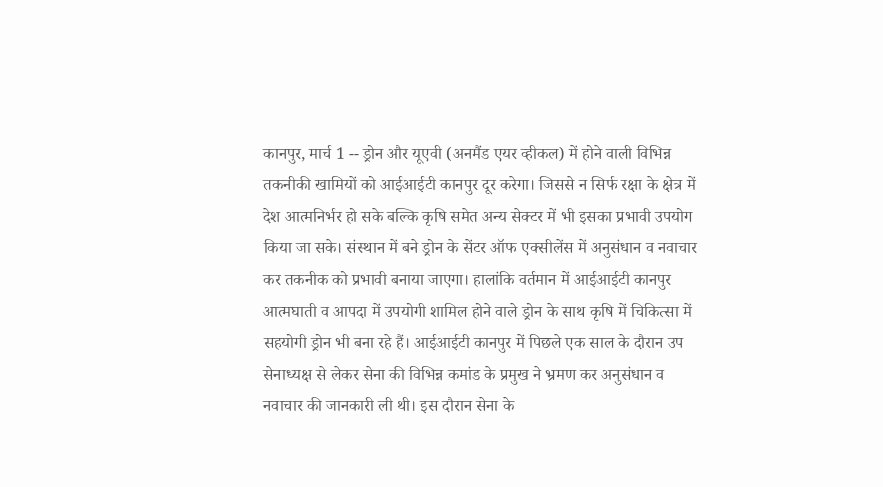कानपुर, मार्च 1 -- ड्रोन और यूएवी (अनमैंड एयर व्हीकल) में होने वाली विभिन्न तकनीकी खामियों को आईआईटी कानपुर दूर करेगा। जिससे न सिर्फ रक्षा के क्षेत्र में देश आत्मनिर्भर हो सके बल्कि कृषि समेत अन्य सेक्टर में भी इसका प्रभावी उपयोग किया जा सके। संस्थान में बने ड्रोन के सेंटर ऑफ एक्सीलेंस में अनुसंधान व नवाचार कर तकनीक को प्रभावी बनाया जाएगा। हालांकि वर्तमान में आईआईटी कानपुर आत्मघाती व आपदा में उपयोगी शामिल होने वाले ड्रोन के साथ कृषि में चिकित्सा में सहयोगी ड्रोन भी बना रहे हैं। आईआईटी कानपुर में पिछले एक साल के दौरान उप सेनाध्यक्ष से लेकर सेना की विभिन्न कमांड के प्रमुख ने भ्रमण कर अनुसंधान व नवाचार की जानकारी ली थी। इस दौरान सेना के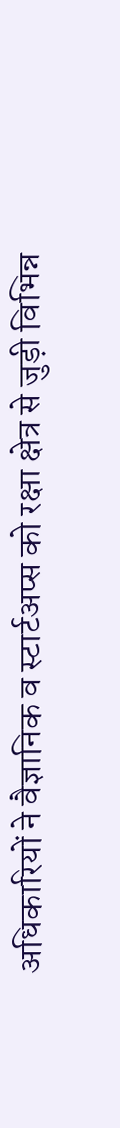अधिकारियों ने वैज्ञानिक व स्टार्टअप्स को रक्षा क्षेत्र से जुड़ी विभिन्न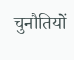चुनौतियों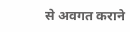से अवगत कराने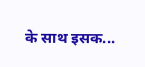के साथ इसक...